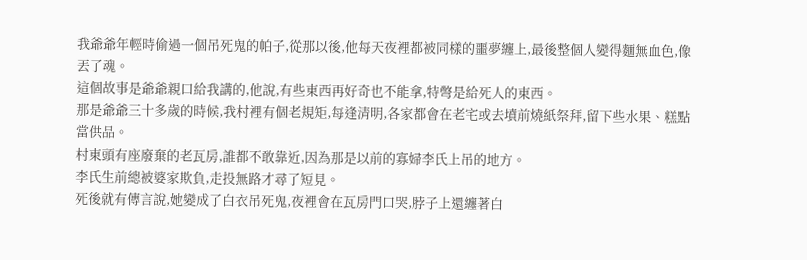我爺爺年輕時偷過一個吊死鬼的帕子,從那以後,他每天夜裡都被同樣的噩夢纏上,最後整個人變得麵無血色,像丟了魂。
這個故事是爺爺親口給我講的,他說,有些東西再好奇也不能拿,特彆是給死人的東西。
那是爺爺三十多歲的時候,我村裡有個老規矩,每逢清明,各家都會在老宅或去墳前燒紙祭拜,留下些水果、糕點當供品。
村東頭有座廢棄的老瓦房,誰都不敢靠近,因為那是以前的寡婦李氏上吊的地方。
李氏生前總被婆家欺負,走投無路才尋了短見。
死後就有傳言說,她變成了白衣吊死鬼,夜裡會在瓦房門口哭,脖子上還纏著白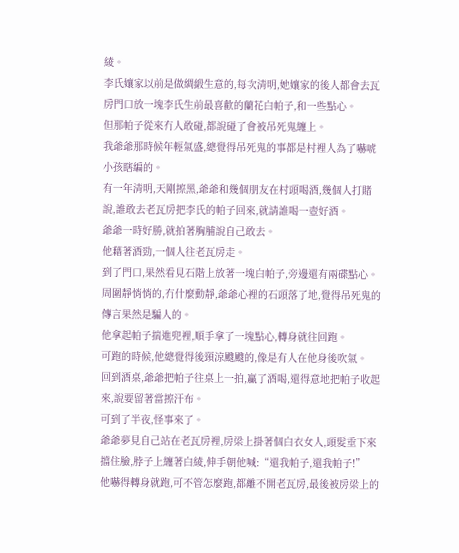綾。
李氏孃家以前是做綢緞生意的,每次清明,她孃家的後人都會去瓦房門口放一塊李氏生前最喜歡的蘭花白帕子,和一些點心。
但那帕子從來冇人敢碰,都說碰了會被吊死鬼纏上。
我爺爺那時候年輕氣盛,總覺得吊死鬼的事都是村裡人為了嚇唬小孩瞎編的。
有一年清明,天剛擦黑,爺爺和幾個朋友在村頭喝酒,幾個人打賭說,誰敢去老瓦房把李氏的帕子回來,就請誰喝一壺好酒。
爺爺一時好勝,就拍著胸脯說自己敢去。
他藉著酒勁,一個人往老瓦房走。
到了門口,果然看見石階上放著一塊白帕子,旁邊還有兩碟點心。
周圍靜悄悄的,冇什麼動靜,爺爺心裡的石頭落了地,覺得吊死鬼的傳言果然是騙人的。
他拿起帕子揣進兜裡,順手拿了一塊點心,轉身就往回跑。
可跑的時候,他總覺得後頸涼颼颼的,像是有人在他身後吹氣。
回到酒桌,爺爺把帕子往桌上一拍,贏了酒喝,還得意地把帕子收起來,說要留著當擦汗布。
可到了半夜,怪事來了。
爺爺夢見自己站在老瓦房裡,房梁上掛著個白衣女人,頭髮垂下來擋住臉,脖子上纏著白綾,伸手朝他喊:“還我帕子,還我帕子!”
他嚇得轉身就跑,可不管怎麼跑,都離不開老瓦房,最後被房梁上的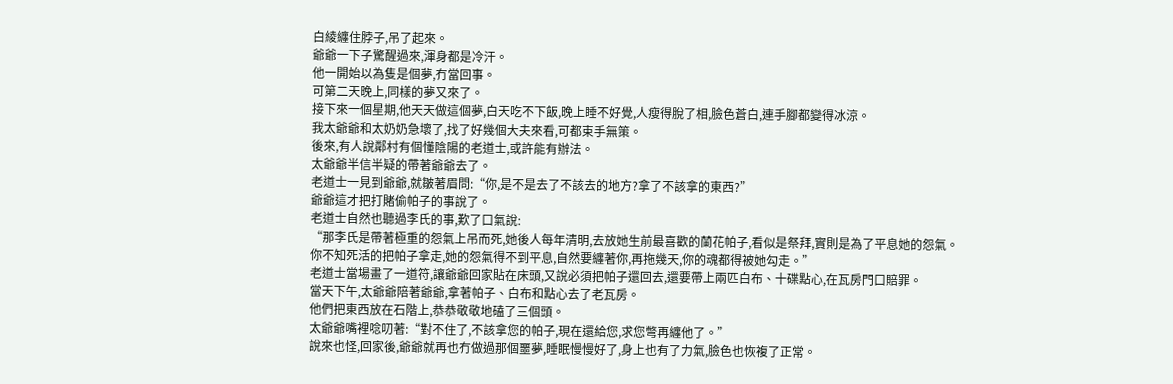白綾纏住脖子,吊了起來。
爺爺一下子驚醒過來,渾身都是冷汗。
他一開始以為隻是個夢,冇當回事。
可第二天晚上,同樣的夢又來了。
接下來一個星期,他天天做這個夢,白天吃不下飯,晚上睡不好覺,人瘦得脫了相,臉色蒼白,連手腳都變得冰涼。
我太爺爺和太奶奶急壞了,找了好幾個大夫來看,可都束手無策。
後來,有人說鄰村有個懂陰陽的老道士,或許能有辦法。
太爺爺半信半疑的帶著爺爺去了。
老道士一見到爺爺,就皺著眉問:“你,是不是去了不該去的地方?拿了不該拿的東西?”
爺爺這才把打賭偷帕子的事說了。
老道士自然也聽過李氏的事,歎了口氣說:
“那李氏是帶著極重的怨氣上吊而死,她後人每年清明,去放她生前最喜歡的蘭花帕子,看似是祭拜,實則是為了平息她的怨氣。
你不知死活的把帕子拿走,她的怨氣得不到平息,自然要纏著你,再拖幾天,你的魂都得被她勾走。”
老道士當場畫了一道符,讓爺爺回家貼在床頭,又說必須把帕子還回去,還要帶上兩匹白布、十碟點心,在瓦房門口賠罪。
當天下午,太爺爺陪著爺爺,拿著帕子、白布和點心去了老瓦房。
他們把東西放在石階上,恭恭敬敬地磕了三個頭。
太爺爺嘴裡唸叨著:“對不住了,不該拿您的帕子,現在還給您,求您彆再纏他了。”
說來也怪,回家後,爺爺就再也冇做過那個噩夢,睡眠慢慢好了,身上也有了力氣,臉色也恢複了正常。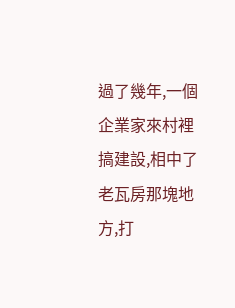過了幾年,一個企業家來村裡搞建設,相中了老瓦房那塊地方,打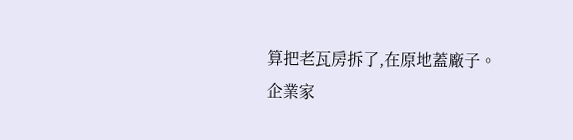算把老瓦房拆了,在原地蓋廠子。
企業家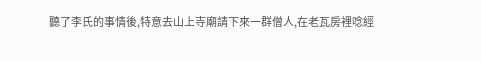聽了李氏的事情後,特意去山上寺廟請下來一群僧人,在老瓦房裡唸經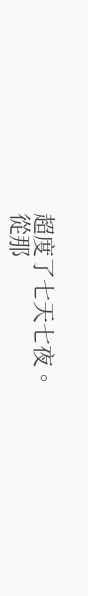超度了七天七夜。
從那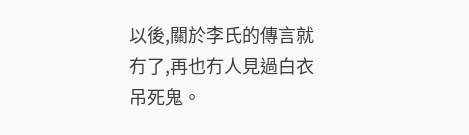以後,關於李氏的傳言就冇了,再也冇人見過白衣吊死鬼。